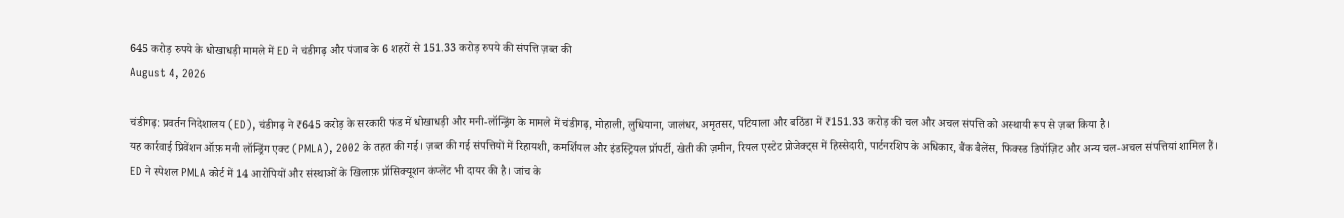645 करोड़ रुपये के धोखाधड़ी मामले में ED ने चंडीगढ़ और पंजाब के 6 शहरों से 151.33 करोड़ रुपये की संपत्ति ज़ब्त की
August 4, 2026

चंडीगढ़: प्रवर्तन निदेशालय (ED), चंडीगढ़ ने ₹645 करोड़ के सरकारी फंड में धोखाधड़ी और मनी-लॉन्ड्रिंग के मामले में चंडीगढ़, मोहाली, लुधियाना, जालंधर, अमृतसर, पटियाला और बठिंडा में ₹151.33 करोड़ की चल और अचल संपत्ति को अस्थायी रूप से ज़ब्त किया है।
यह कार्रवाई प्रिवेंशन ऑफ़ मनी लॉन्ड्रिंग एक्ट (PMLA), 2002 के तहत की गई। ज़ब्त की गई संपत्तियों में रिहायशी, कमर्शियल और इंडस्ट्रियल प्रॉपर्टी, खेती की ज़मीन, रियल एस्टेट प्रोजेक्ट्स में हिस्सेदारी, पार्टनरशिप के अधिकार, बैंक बैलेंस, फिक्स्ड डिपॉज़िट और अन्य चल-अचल संपत्तियां शामिल हैं।
ED ने स्पेशल PMLA कोर्ट में 14 आरोपियों और संस्थाओं के खिलाफ़ प्रॉसिक्यूशन कंप्लेंट भी दायर की है। जांच के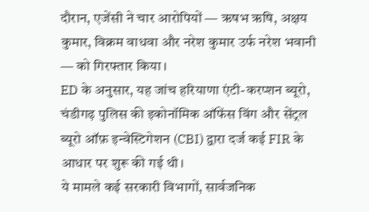दौरान, एजेंसी ने चार आरोपियों — ऋषभ ऋषि, अक्षय कुमार, विक्रम वाधवा और नरेश कुमार उर्फ नरेश भवानी — को गिरफ्तार किया।
ED के अनुसार, यह जांच हरियाणा एंटी-करप्शन ब्यूरो, चंडीगढ़ पुलिस की इकोनॉमिक ऑफेंस विंग और सेंट्रल ब्यूरो ऑफ़ इन्वेस्टिगेशन (CBI) द्वारा दर्ज कई FIR के आधार पर शुरू की गई थी।
ये मामले कई सरकारी विभागों, सार्वजनिक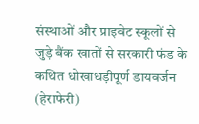संस्थाओं और प्राइवेट स्कूलों से जुड़े बैंक खातों से सरकारी फंड के कथित धोखाधड़ीपूर्ण डायवर्जन (हेराफेरी)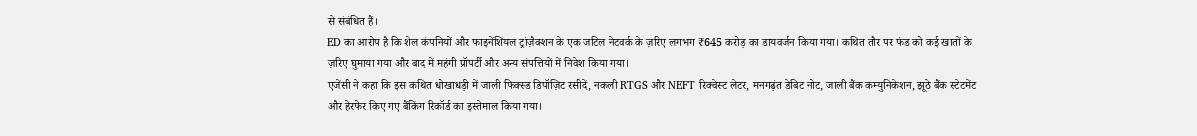से संबंधित हैं।
ED का आरोप है कि शेल कंपनियों और फाइनेंशियल ट्रांज़ैक्शन के एक जटिल नेटवर्क के ज़रिए लगभग ₹645 करोड़ का डायवर्जन किया गया। कथित तौर पर फंड को कई खातों के ज़रिए घुमाया गया और बाद में महंगी प्रॉपर्टी और अन्य संपत्तियों में निवेश किया गया।
एजेंसी ने कहा कि इस कथित धोखाधड़ी में जाली फिक्स्ड डिपॉज़िट रसीदें, नकली RTGS और NEFT रिक्वेस्ट लेटर, मनगढ़ंत डेबिट नोट, जाली बैंक कम्युनिकेशन, झूठे बैंक स्टेटमेंट और हेरफेर किए गए बैंकिंग रिकॉर्ड का इस्तेमाल किया गया।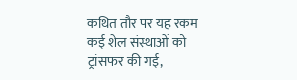कथित तौर पर यह रकम कई शेल संस्थाओं को ट्रांसफर की गई,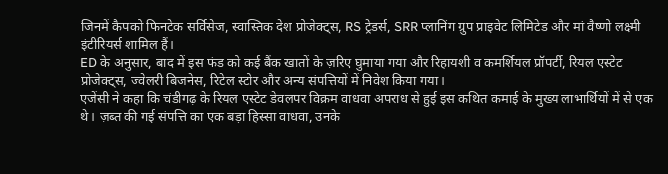जिनमें कैपको फिनटेक सर्विसेज, स्वास्तिक देश प्रोजेक्ट्स, RS ट्रेडर्स, SRR प्लानिंग ग्रुप प्राइवेट लिमिटेड और मां वैष्णो लक्ष्मी इंटीरियर्स शामिल हैं।
ED के अनुसार, बाद में इस फंड को कई बैंक खातों के ज़रिए घुमाया गया और रिहायशी व कमर्शियल प्रॉपर्टी, रियल एस्टेट प्रोजेक्ट्स, ज्वेलरी बिजनेस, रिटेल स्टोर और अन्य संपत्तियों में निवेश किया गया।
एजेंसी ने कहा कि चंडीगढ़ के रियल एस्टेट डेवलपर विक्रम वाधवा अपराध से हुई इस कथित कमाई के मुख्य लाभार्थियों में से एक थे। ज़ब्त की गई संपत्ति का एक बड़ा हिस्सा वाधवा, उनके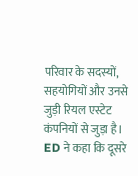परिवार के सदस्यों, सहयोगियों और उनसे जुड़ी रियल एस्टेट कंपनियों से जुड़ा है।
ED ने कहा कि दूसरे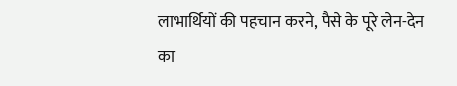लाभार्थियों की पहचान करने, पैसे के पूरे लेन-देन का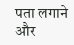पता लगाने और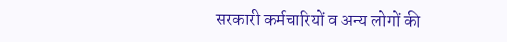सरकारी कर्मचारियों व अन्य लोगों की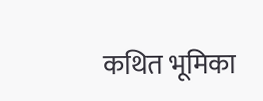कथित भूमिका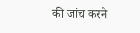की जांच करने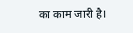का काम जारी है।